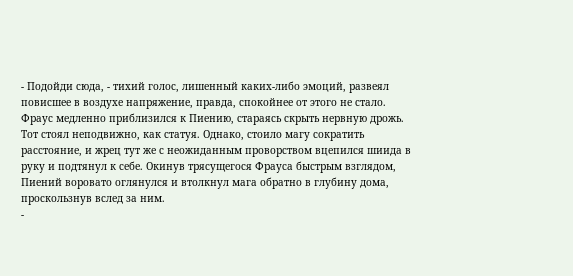- Подойди сюда, - тихий голос, лишенный каких-либо эмоций, развеял повисшее в воздухе напряжение, правда, спокойнее от этого не стало.
Фраус медленно приблизился к Пиению, стараясь скрыть нервную дрожь. Тот стоял неподвижно, как статуя. Однако, стоило магу сократить расстояние, и жрец тут же с неожиданным проворством вцепился шиида в руку и подтянул к себе. Окинув трясущегося Фрауса быстрым взглядом, Пиений воровато оглянулся и втолкнул мага обратно в глубину дома, проскользнув вслед за ним.
-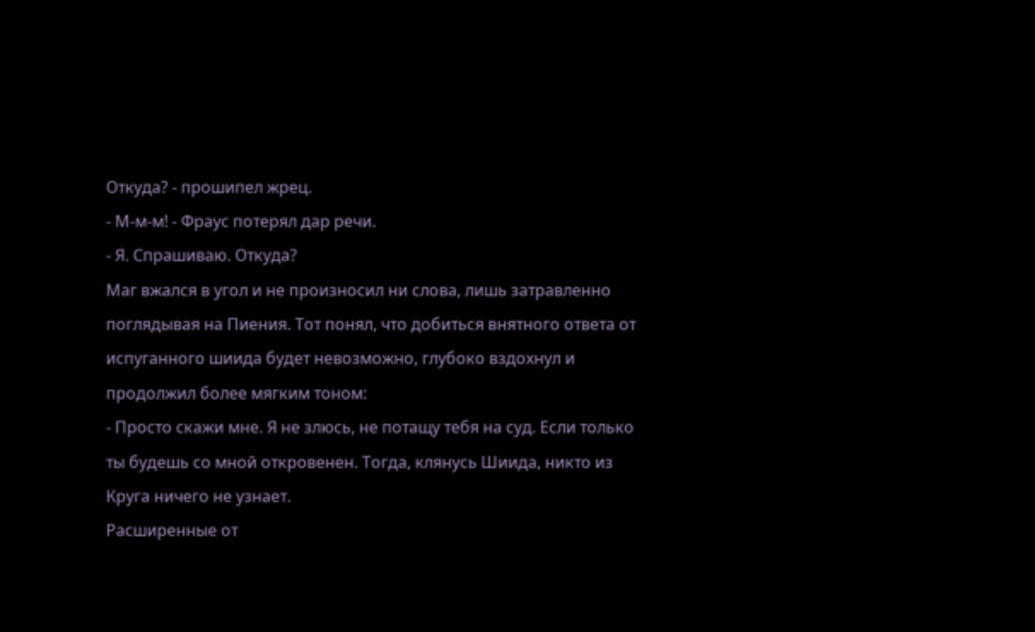Откуда? - прошипел жрец.
- М-м-м! - Фраус потерял дар речи.
- Я. Спрашиваю. Откуда?
Маг вжался в угол и не произносил ни слова, лишь затравленно поглядывая на Пиения. Тот понял, что добиться внятного ответа от испуганного шиида будет невозможно, глубоко вздохнул и продолжил более мягким тоном:
- Просто скажи мне. Я не злюсь, не потащу тебя на суд. Если только ты будешь со мной откровенен. Тогда, клянусь Шиида, никто из Круга ничего не узнает.
Расширенные от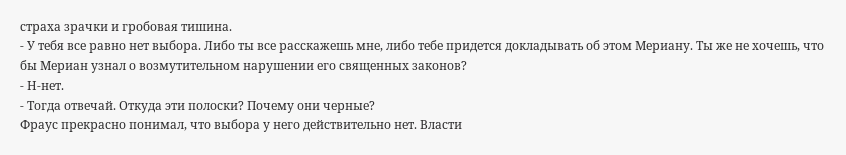страха зрачки и гробовая тишина.
- У тебя все равно нет выбора. Либо ты все расскажешь мне, либо тебе придется докладывать об этом Мериану. Ты же не хочешь, что бы Мериан узнал о возмутительном нарушении его священных законов?
- Н-нет.
- Тогда отвечай. Откуда эти полоски? Почему они черные?
Фраус прекрасно понимал, что выбора у него действительно нет. Власти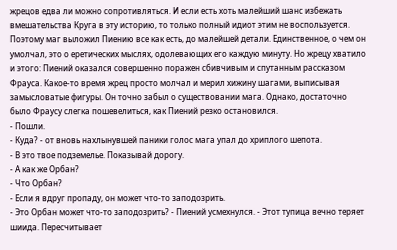жрецов едва ли можно сопротивляться. И если есть хоть малейший шанс избежать вмешательства Круга в эту историю, то только полный идиот этим не воспользуется. Поэтому маг выложил Пиению все как есть, до малейшей детали. Единственное, о чем он умолчал, это о еретических мыслях, одолевающих его каждую минуту. Но жрецу хватило и этого: Пиений оказался совершенно поражен сбивчивым и спутанным рассказом Фрауса. Какое-то время жрец просто молчал и мерил хижину шагами, выписывая замысловатые фигуры. Он точно забыл о существовании мага. Однако, достаточно было Фраусу слегка пошевелиться, как Пиений резко остановился.
- Пошли.
- Куда? - от вновь нахлынувшей паники голос мага упал до хриплого шепота.
- В это твое подземелье. Показывай дорогу.
- А как же Орбан?
- Что Орбан?
- Если я вдруг пропаду, он может что-то заподозрить.
- Это Орбан может что-то заподозрить? - Пиений усмехнулся. - Этот тупица вечно теряет шиида. Пересчитывает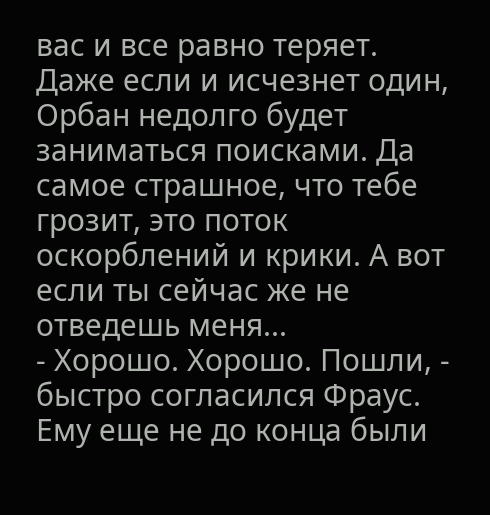вас и все равно теряет. Даже если и исчезнет один, Орбан недолго будет заниматься поисками. Да самое страшное, что тебе грозит, это поток оскорблений и крики. А вот если ты сейчас же не отведешь меня...
- Хорошо. Хорошо. Пошли, - быстро согласился Фраус. Ему еще не до конца были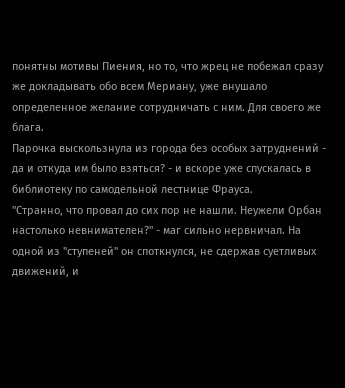понятны мотивы Пиения, но то, что жрец не побежал сразу же докладывать обо всем Мериану, уже внушало определенное желание сотрудничать с ним. Для своего же блага.
Парочка выскользнула из города без особых затруднений - да и откуда им было взяться? - и вскоре уже спускалась в библиотеку по самодельной лестнице Фрауса.
"Странно, что провал до сих пор не нашли. Неужели Орбан настолько невнимателен?" - маг сильно нервничал. На одной из "ступеней" он споткнулся, не сдержав суетливых движений, и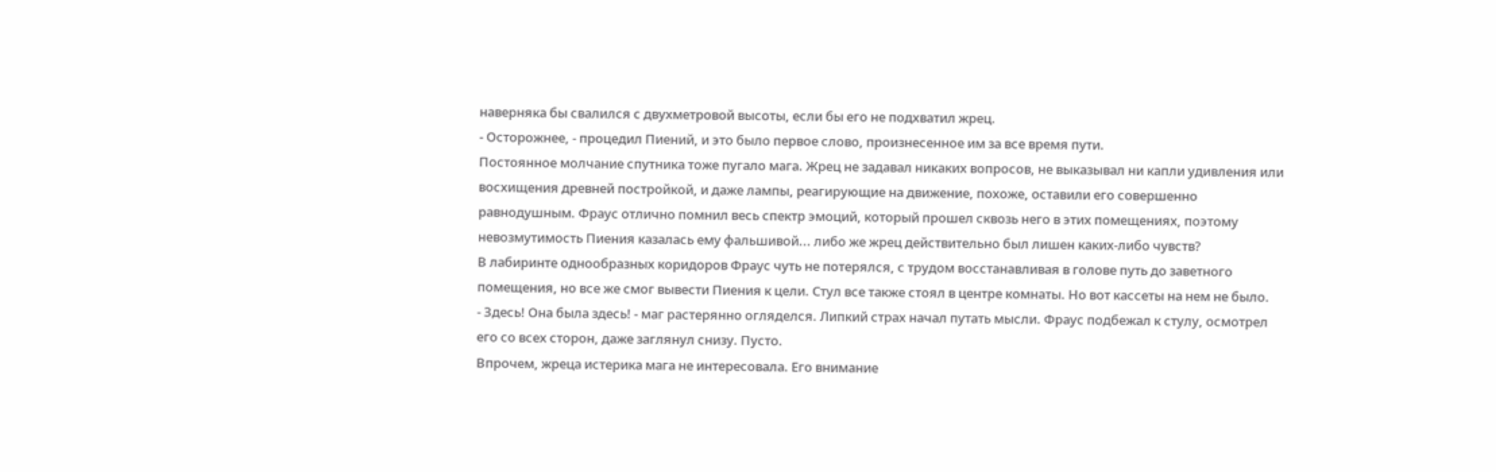наверняка бы свалился с двухметровой высоты, если бы его не подхватил жрец.
- Осторожнее, - процедил Пиений, и это было первое слово, произнесенное им за все время пути.
Постоянное молчание спутника тоже пугало мага. Жрец не задавал никаких вопросов, не выказывал ни капли удивления или восхищения древней постройкой, и даже лампы, реагирующие на движение, похоже, оставили его совершенно равнодушным. Фраус отлично помнил весь спектр эмоций, который прошел сквозь него в этих помещениях, поэтому невозмутимость Пиения казалась ему фальшивой... либо же жрец действительно был лишен каких-либо чувств?
В лабиринте однообразных коридоров Фраус чуть не потерялся, с трудом восстанавливая в голове путь до заветного помещения, но все же смог вывести Пиения к цели. Стул все также стоял в центре комнаты. Но вот кассеты на нем не было.
- Здесь! Она была здесь! - маг растерянно огляделся. Липкий страх начал путать мысли. Фраус подбежал к стулу, осмотрел его со всех сторон, даже заглянул снизу. Пусто.
Впрочем, жреца истерика мага не интересовала. Его внимание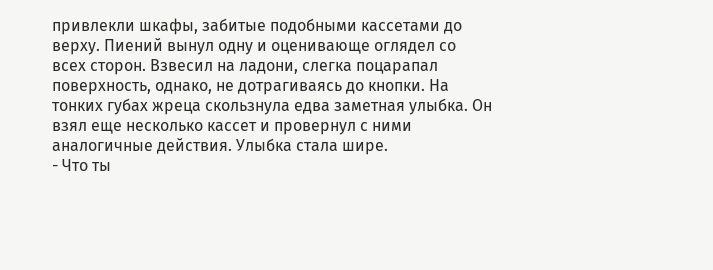привлекли шкафы, забитые подобными кассетами до верху. Пиений вынул одну и оценивающе оглядел со всех сторон. Взвесил на ладони, слегка поцарапал поверхность, однако, не дотрагиваясь до кнопки. На тонких губах жреца скользнула едва заметная улыбка. Он взял еще несколько кассет и провернул с ними аналогичные действия. Улыбка стала шире.
- Что ты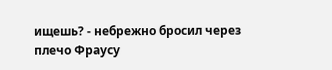ищешь? - небрежно бросил через плечо Фраусу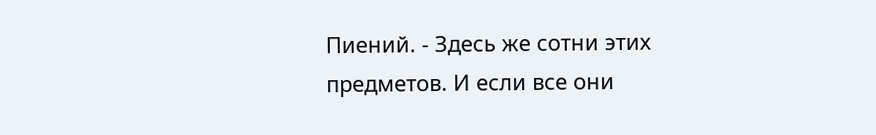Пиений. - Здесь же сотни этих предметов. И если все они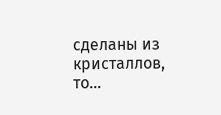сделаны из кристаллов, то...